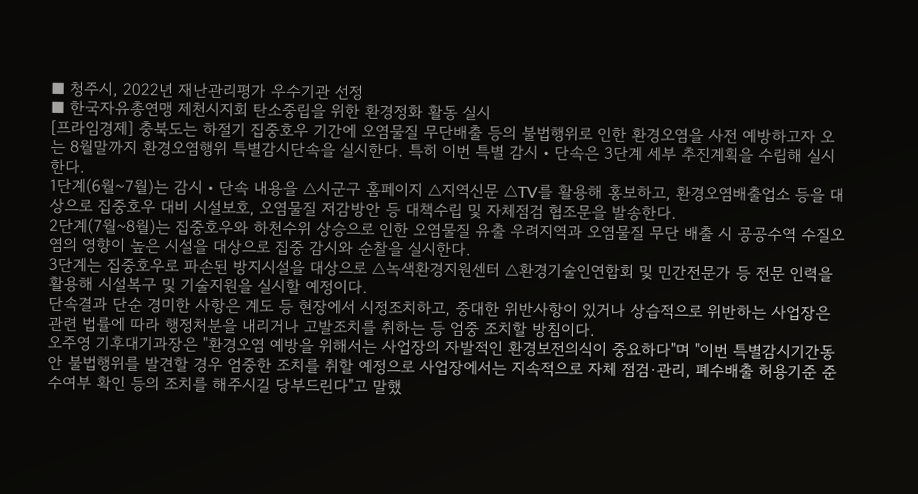■ 청주시, 2022년 재난관리평가 우수기관 선정
■ 한국자유총연맹 제천시지회 탄소중립을 위한 환경정화 활동 실시
[프라임경제] 충북도는 하절기 집중호우 기간에 오염물질 무단배출 등의 불법행위로 인한 환경오염을 사전 예방하고자 오는 8월말까지 환경오염행위 특별감시단속을 실시한다. 특히 이번 특별 감시‧단속은 3단계 세부 추진계획을 수립해 실시한다.
1단계(6월~7월)는 감시‧단속 내용을 △시군구 홈페이지 △지역신문 △TV를 활용해 홍보하고, 환경오염배출업소 등을 대상으로 집중호우 대비 시설보호, 오염물질 저감방안 등 대책수립 및 자체점검 협조문을 발송한다.
2단계(7월~8월)는 집중호우와 하천수위 상승으로 인한 오염물질 유출 우려지역과 오염물질 무단 배출 시 공공수역 수질오염의 영향이 높은 시설을 대상으로 집중 감시와 순찰을 실시한다.
3단계는 집중호우로 파손된 방지시설을 대상으로 △녹색환경지원센터 △환경기술인연합회 및 민간전문가 등 전문 인력을 활용해 시설복구 및 기술지원을 실시할 예정이다.
단속결과 단순 경미한 사항은 계도 등 현장에서 시정조치하고, 중대한 위반사항이 있거나 상습적으로 위반하는 사업장은 관련 법률에 따라 행정처분을 내리거나 고발조치를 취하는 등 엄중 조치할 방침이다.
오주영 기후대기과장은 "환경오염 예방을 위해서는 사업장의 자발적인 환경보전의식이 중요하다"며 "이번 특별감시기간동안 불법행위를 발견할 경우 엄중한 조치를 취할 예정으로 사업장에서는 지속적으로 자체 점검·관리, 폐수배출 허용기준 준수여부 확인 등의 조치를 해주시길 당부드린다"고 말했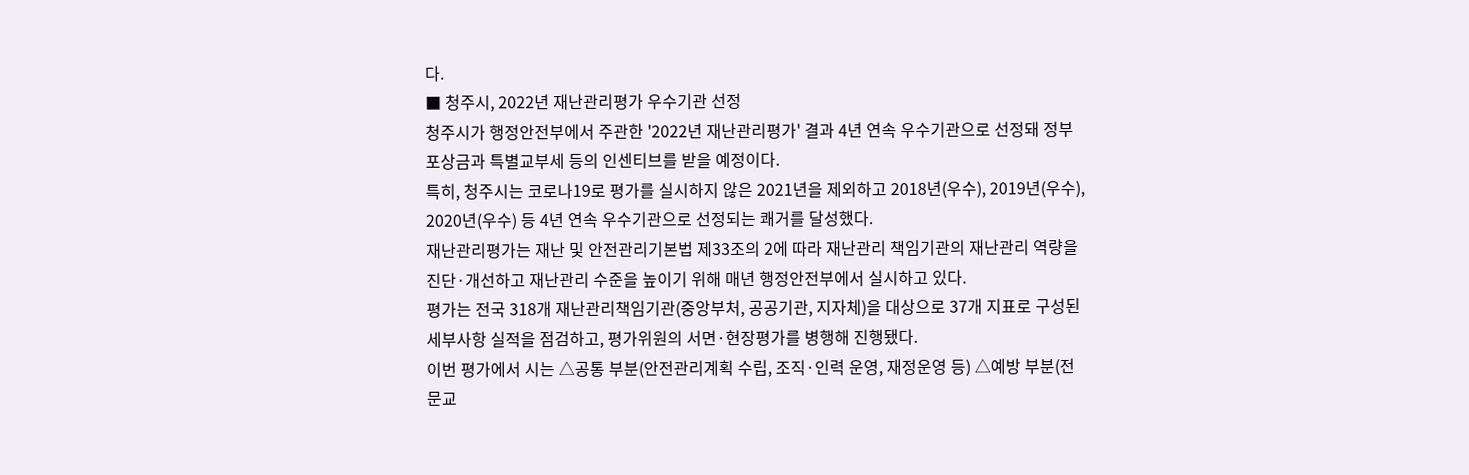다.
■ 청주시, 2022년 재난관리평가 우수기관 선정
청주시가 행정안전부에서 주관한 '2022년 재난관리평가' 결과 4년 연속 우수기관으로 선정돼 정부 포상금과 특별교부세 등의 인센티브를 받을 예정이다.
특히, 청주시는 코로나19로 평가를 실시하지 않은 2021년을 제외하고 2018년(우수), 2019년(우수), 2020년(우수) 등 4년 연속 우수기관으로 선정되는 쾌거를 달성했다.
재난관리평가는 재난 및 안전관리기본법 제33조의 2에 따라 재난관리 책임기관의 재난관리 역량을 진단·개선하고 재난관리 수준을 높이기 위해 매년 행정안전부에서 실시하고 있다.
평가는 전국 318개 재난관리책임기관(중앙부처, 공공기관, 지자체)을 대상으로 37개 지표로 구성된 세부사항 실적을 점검하고, 평가위원의 서면·현장평가를 병행해 진행됐다.
이번 평가에서 시는 △공통 부분(안전관리계획 수립, 조직·인력 운영, 재정운영 등) △예방 부분(전문교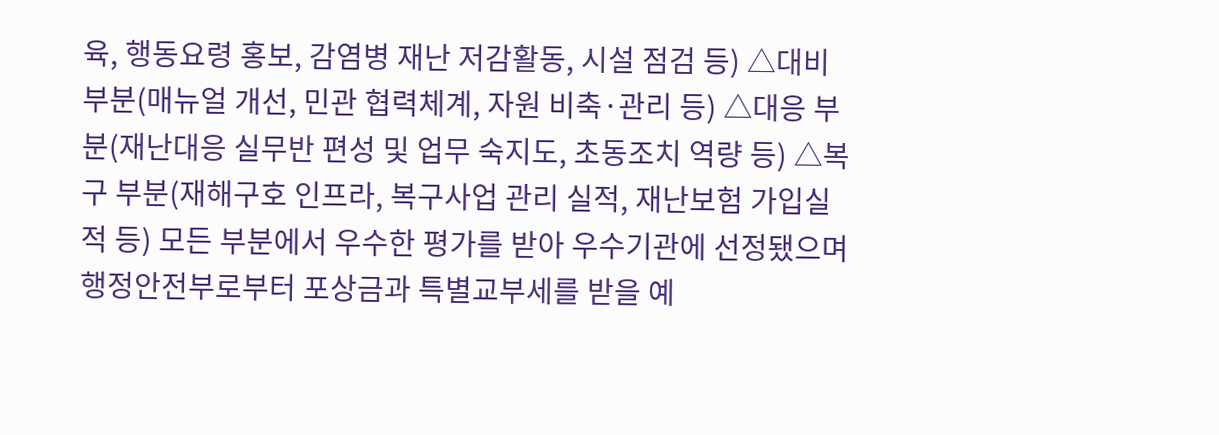육, 행동요령 홍보, 감염병 재난 저감활동, 시설 점검 등) △대비 부분(매뉴얼 개선, 민관 협력체계, 자원 비축·관리 등) △대응 부분(재난대응 실무반 편성 및 업무 숙지도, 초동조치 역량 등) △복구 부분(재해구호 인프라, 복구사업 관리 실적, 재난보험 가입실적 등) 모든 부분에서 우수한 평가를 받아 우수기관에 선정됐으며 행정안전부로부터 포상금과 특별교부세를 받을 예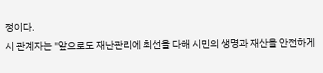정이다.
시 관계자는 "앞으로도 재난관리에 최선을 다해 시민의 생명과 재산을 안전하게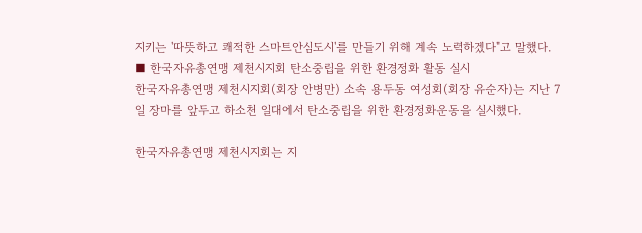지키는 '따뜻하고 쾌적한 스마트안심도시'를 만들기 위해 계속 노력하겠다"고 말했다.
■ 한국자유총연맹 제천시지회 탄소중립을 위한 환경정화 활동 실시
한국자유총연맹 제천시지회(회장 안병만) 소속 용두동 여성회(회장 유순자)는 지난 7일 장마를 앞두고 하소천 일대에서 탄소중립을 위한 환경정화운동을 실시했다.

한국자유총연맹 제천시지회는 지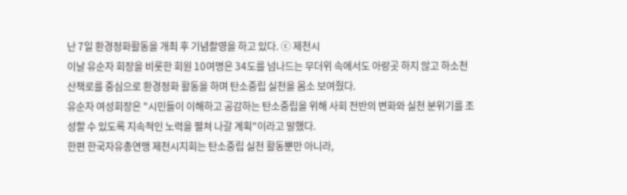난 7일 환경정화활동을 개최 후 기념촬영을 하고 있다. ⓒ 제천시
이날 유순자 회장을 비롯한 회원 10여명은 34도를 넘나드는 무더위 속에서도 아랑곳 하지 않고 하소천 산책로를 중심으로 환경정화 활동을 하며 탄소중립 실천을 몸소 보여줬다.
유순자 여성회장은 "시민들이 이해하고 공감하는 탄소중립을 위해 사회 전반의 변화와 실천 분위기를 조성할 수 있도록 지속적인 노력을 펼쳐 나갈 계획"이라고 말했다.
한편 한국자유총연맹 제천시지회는 탄소중립 실천 활동뿐만 아니라,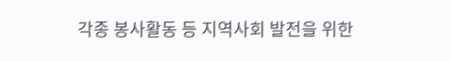각종 봉사활동 등 지역사회 발전을 위한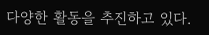다양한 활동을 추진하고 있다.